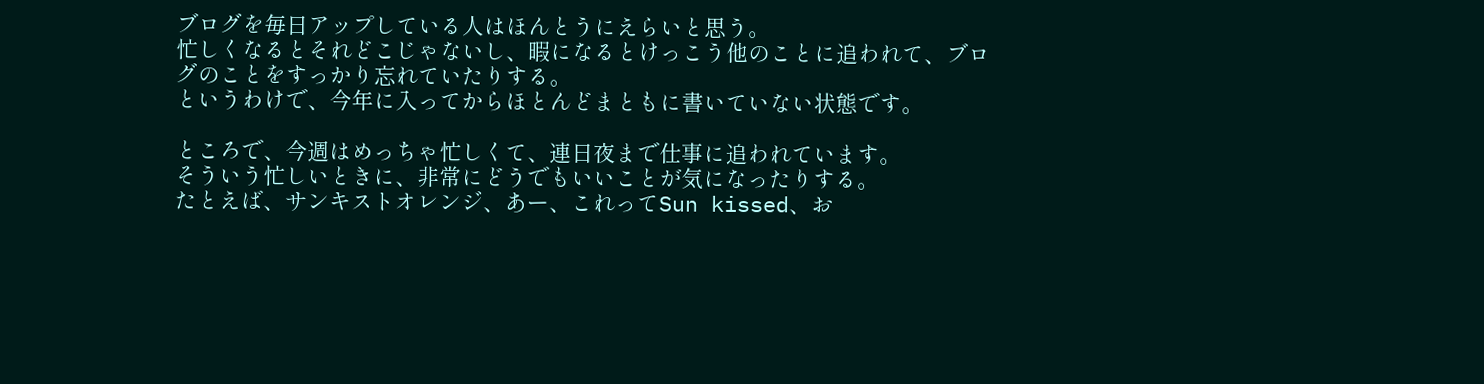ブログを毎日アップしている人はほんとうにえらいと思う。
忙しくなるとそれどこじゃないし、暇になるとけっこう他のことに追われて、ブログのことをすっかり忘れていたりする。
というわけで、今年に入ってからほとんどまともに書いていない状態です。

ところで、今週はめっちゃ忙しくて、連日夜まで仕事に追われています。
そういう忙しいときに、非常にどうでもいいことが気になったりする。
たとえば、サンキストオレンジ、あー、これってSun kissed、お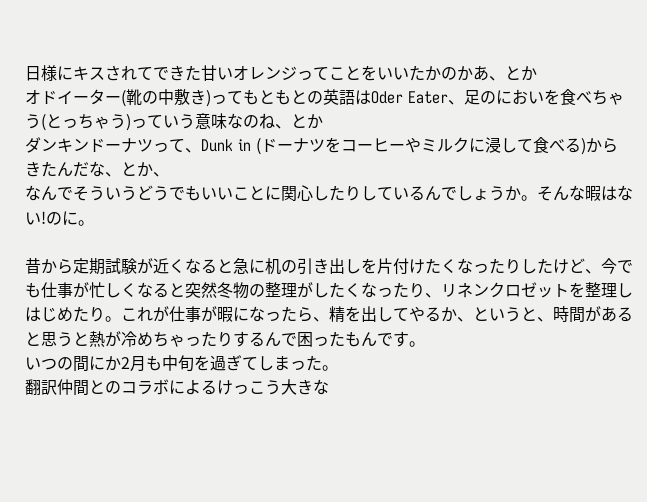日様にキスされてできた甘いオレンジってことをいいたかのかあ、とか
オドイーター(靴の中敷き)ってもともとの英語はOder Eater、足のにおいを食べちゃう(とっちゃう)っていう意味なのね、とか
ダンキンドーナツって、Dunk in (ドーナツをコーヒーやミルクに浸して食べる)からきたんだな、とか、
なんでそういうどうでもいいことに関心したりしているんでしょうか。そんな暇はない!のに。

昔から定期試験が近くなると急に机の引き出しを片付けたくなったりしたけど、今でも仕事が忙しくなると突然冬物の整理がしたくなったり、リネンクロゼットを整理しはじめたり。これが仕事が暇になったら、精を出してやるか、というと、時間があると思うと熱が冷めちゃったりするんで困ったもんです。
いつの間にか2月も中旬を過ぎてしまった。
翻訳仲間とのコラボによるけっこう大きな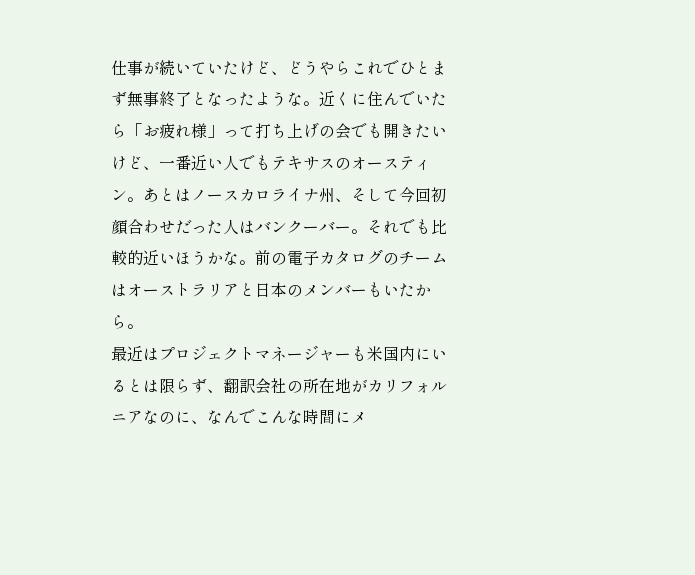仕事が続いていたけど、どうやらこれでひとまず無事終了となったような。近くに住んでいたら「お疲れ様」って打ち上げの会でも開きたいけど、一番近い人でもテキサスのオースティン。あとはノースカロライナ州、そして今回初顔合わせだった人はバンクーバー。それでも比較的近いほうかな。前の電子カタログのチームはオーストラリアと日本のメンバーもいたから。
最近はプロジェクトマネージャーも米国内にいるとは限らず、翻訳会社の所在地がカリフォルニアなのに、なんでこんな時間にメ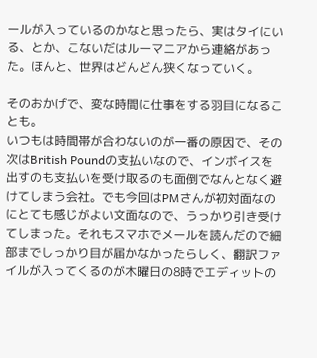ールが入っているのかなと思ったら、実はタイにいる、とか、こないだはルーマニアから連絡があった。ほんと、世界はどんどん狭くなっていく。

そのおかげで、変な時間に仕事をする羽目になることも。
いつもは時間帯が合わないのが一番の原因で、その次はBritish Poundの支払いなので、インボイスを出すのも支払いを受け取るのも面倒でなんとなく避けてしまう会社。でも今回はPMさんが初対面なのにとても感じがよい文面なので、うっかり引き受けてしまった。それもスマホでメールを読んだので細部までしっかり目が届かなかったらしく、翻訳ファイルが入ってくるのが木曜日の8時でエディットの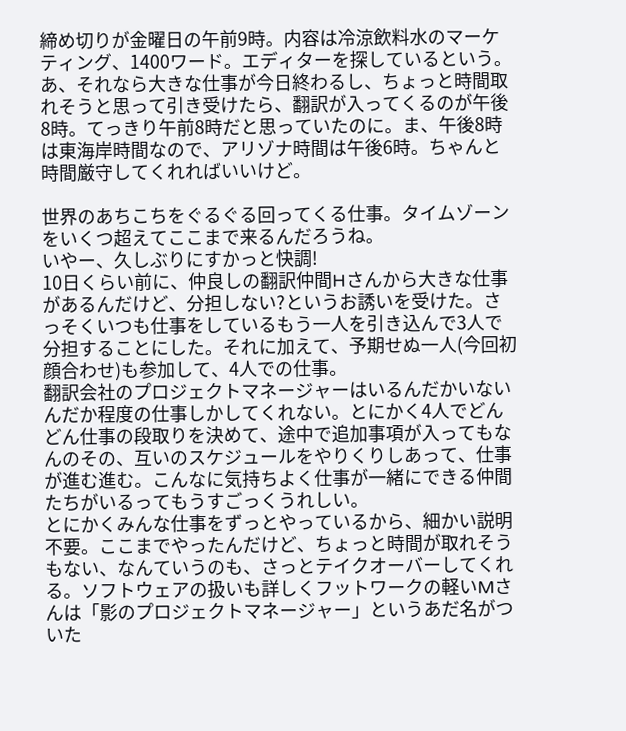締め切りが金曜日の午前9時。内容は冷涼飲料水のマーケティング、1400ワード。エディターを探しているという。あ、それなら大きな仕事が今日終わるし、ちょっと時間取れそうと思って引き受けたら、翻訳が入ってくるのが午後8時。てっきり午前8時だと思っていたのに。ま、午後8時は東海岸時間なので、アリゾナ時間は午後6時。ちゃんと時間厳守してくれればいいけど。

世界のあちこちをぐるぐる回ってくる仕事。タイムゾーンをいくつ超えてここまで来るんだろうね。
いやー、久しぶりにすかっと快調!
10日くらい前に、仲良しの翻訳仲間Hさんから大きな仕事があるんだけど、分担しない?というお誘いを受けた。さっそくいつも仕事をしているもう一人を引き込んで3人で分担することにした。それに加えて、予期せぬ一人(今回初顔合わせ)も参加して、4人での仕事。
翻訳会社のプロジェクトマネージャーはいるんだかいないんだか程度の仕事しかしてくれない。とにかく4人でどんどん仕事の段取りを決めて、途中で追加事項が入ってもなんのその、互いのスケジュールをやりくりしあって、仕事が進む進む。こんなに気持ちよく仕事が一緒にできる仲間たちがいるってもうすごっくうれしい。
とにかくみんな仕事をずっとやっているから、細かい説明不要。ここまでやったんだけど、ちょっと時間が取れそうもない、なんていうのも、さっとテイクオーバーしてくれる。ソフトウェアの扱いも詳しくフットワークの軽いMさんは「影のプロジェクトマネージャー」というあだ名がついた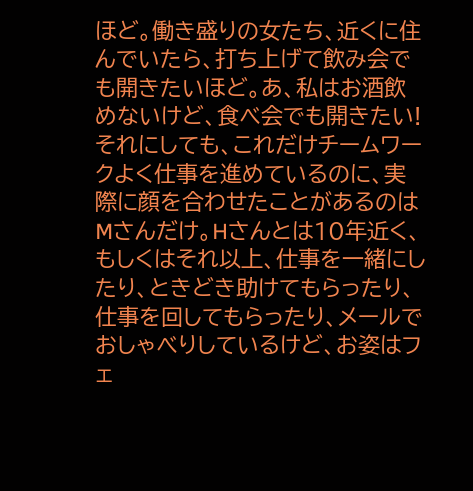ほど。働き盛りの女たち、近くに住んでいたら、打ち上げて飲み会でも開きたいほど。あ、私はお酒飲めないけど、食べ会でも開きたい!
それにしても、これだけチームワークよく仕事を進めているのに、実際に顔を合わせたことがあるのはMさんだけ。Hさんとは10年近く、もしくはそれ以上、仕事を一緒にしたり、ときどき助けてもらったり、仕事を回してもらったり、メールでおしゃべりしているけど、お姿はフェ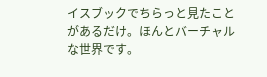イスブックでちらっと見たことがあるだけ。ほんとバーチャルな世界です。